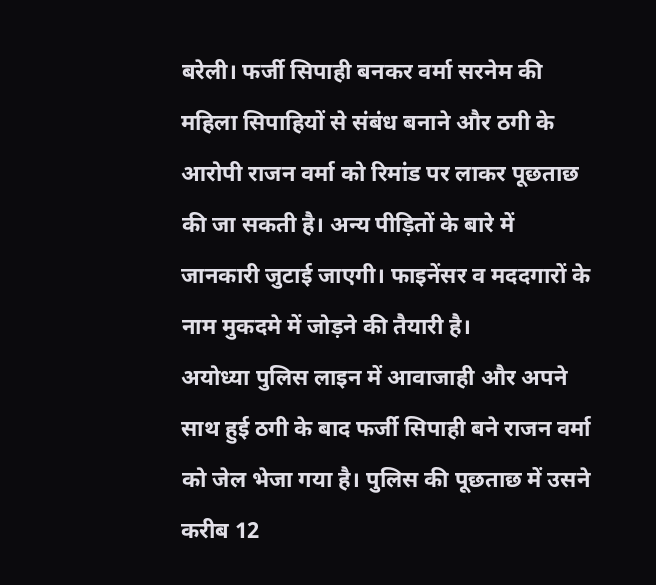बरेली। फर्जी सिपाही बनकर वर्मा सरनेम की महिला सिपाहियों से संबंध बनाने और ठगी के आरोपी राजन वर्मा को रिमांड पर लाकर पूछताछ की जा सकती है। अन्य पीड़ितों के बारे में जानकारी जुटाई जाएगी। फाइनेंसर व मददगारों के नाम मुकदमे में जोड़ने की तैयारी है।
अयोध्या पुलिस लाइन में आवाजाही और अपने साथ हुई ठगी के बाद फर्जी सिपाही बने राजन वर्मा को जेल भेजा गया है। पुलिस की पूछताछ में उसने करीब 12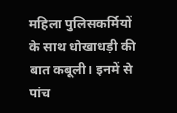महिला पुलिसकर्मियों के साथ धोखाधड़ी की बात कबूली। इनमें से पांच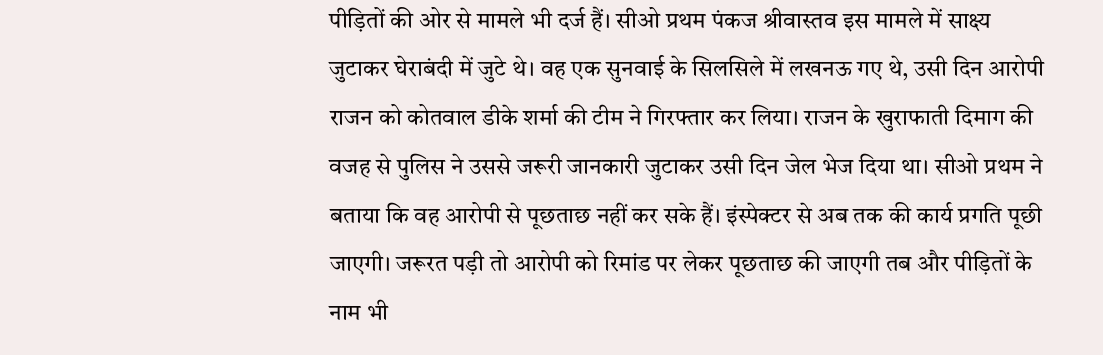पीड़ितों की ओर से मामले भी दर्ज हैं। सीओ प्रथम पंकज श्रीवास्तव इस मामले में साक्ष्य जुटाकर घेराबंदी में जुटे थे। वह एक सुनवाई के सिलसिले में लखनऊ गए थे, उसी दिन आरोपी राजन को कोतवाल डीके शर्मा की टीम ने गिरफ्तार कर लिया। राजन के खुराफाती दिमाग की वजह से पुलिस ने उससे जरूरी जानकारी जुटाकर उसी दिन जेल भेज दिया था। सीओ प्रथम ने बताया कि वह आरोपी से पूछताछ नहीं कर सके हैं। इंस्पेक्टर से अब तक की कार्य प्रगति पूछी जाएगी। जरूरत पड़ी तो आरोपी को रिमांड पर लेकर पूछताछ की जाएगी तब और पीड़ितों के नाम भी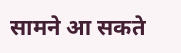सामने आ सकते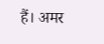हैं। अमर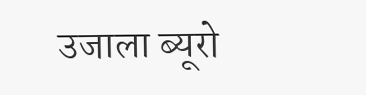उजाला ब्यूरो